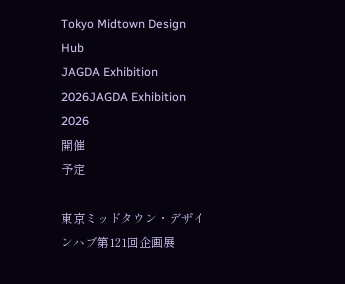Tokyo Midtown Design Hub
JAGDA Exhibition 2026JAGDA Exhibition 2026
開催
予定

東京ミッドタウン・デザインハブ第121回企画展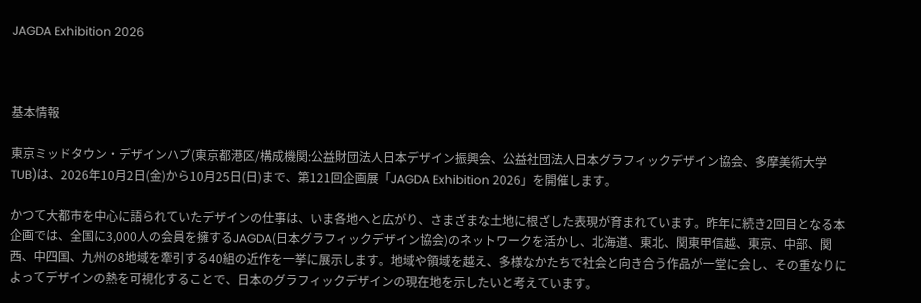JAGDA Exhibition 2026



基本情報

東京ミッドタウン・デザインハブ(東京都港区/構成機関:公益財団法人日本デザイン振興会、公益社団法人日本グラフィックデザイン協会、多摩美術大学 TUB)は、2026年10月2日(金)から10月25日(日)まで、第121回企画展「JAGDA Exhibition 2026」を開催します。

かつて大都市を中心に語られていたデザインの仕事は、いま各地へと広がり、さまざまな土地に根ざした表現が育まれています。昨年に続き2回目となる本企画では、全国に3,000人の会員を擁するJAGDA(日本グラフィックデザイン協会)のネットワークを活かし、北海道、東北、関東甲信越、東京、中部、関西、中四国、九州の8地域を牽引する40組の近作を一挙に展示します。地域や領域を越え、多様なかたちで社会と向き合う作品が一堂に会し、その重なりによってデザインの熱を可視化することで、日本のグラフィックデザインの現在地を示したいと考えています。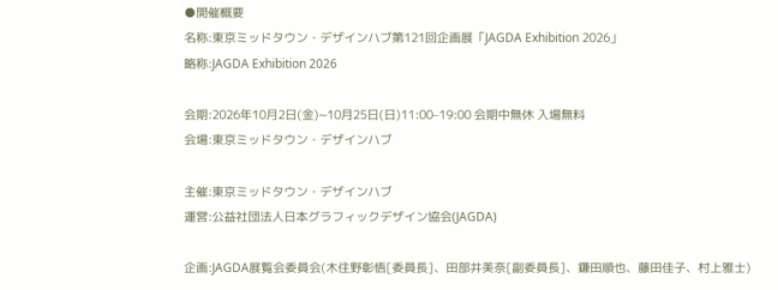●開催概要
名称:東京ミッドタウン・デザインハブ第121回企画展「JAGDA Exhibition 2026」
略称:JAGDA Exhibition 2026

会期:2026年10月2日(金)~10月25日(日)11:00–19:00 会期中無休 入場無料
会場:東京ミッドタウン・デザインハブ

主催:東京ミッドタウン・デザインハブ
運営:公益社団法人日本グラフィックデザイン協会(JAGDA)

企画:JAGDA展覧会委員会(木住野彰悟[委員長]、田部井美奈[副委員長]、鎌田順也、藤田佳子、村上雅士)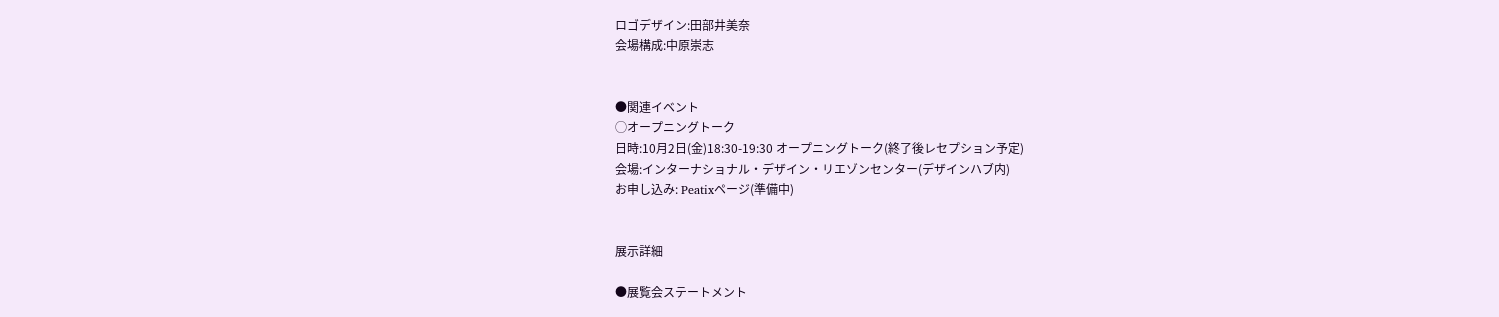ロゴデザイン:田部井美奈
会場構成:中原崇志


●関連イベント
◯オープニングトーク
日時:10月2日(金)18:30-19:30 オープニングトーク(終了後レセプション予定)
会場:インターナショナル・デザイン・リエゾンセンター(デザインハブ内)
お申し込み: Peatixページ(準備中)


展示詳細

●展覧会ステートメント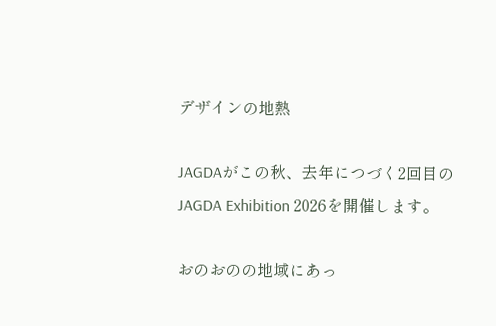デザインの地熱

JAGDAがこの秋、去年につづく2回目のJAGDA Exhibition 2026を開催します。

おのおのの地域にあっ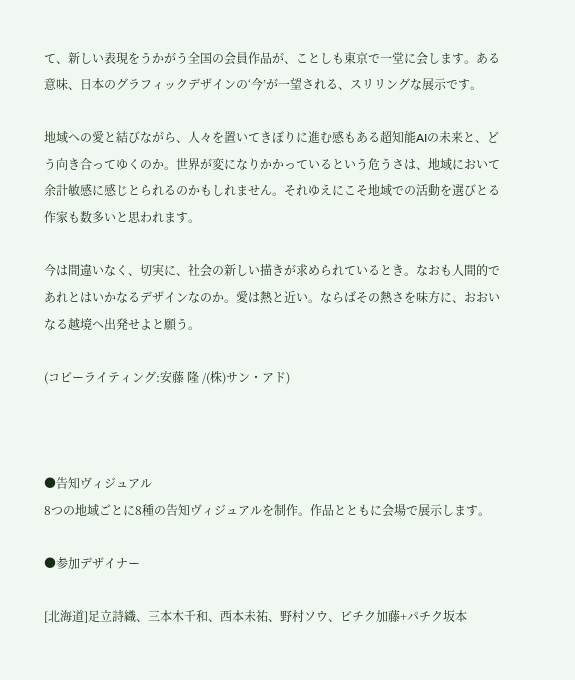て、新しい表現をうかがう全国の会員作品が、ことしも東京で一堂に会します。ある意味、日本のグラフィックデザインの‘今’が一望される、スリリングな展示です。

地域への愛と結びながら、人々を置いてきぼりに進む感もある超知能AIの未来と、どう向き合ってゆくのか。世界が変になりかかっているという危うさは、地域において余計敏感に感じとられるのかもしれません。それゆえにこそ地域での活動を選びとる作家も数多いと思われます。

今は間違いなく、切実に、社会の新しい描きが求められているとき。なおも人間的であれとはいかなるデザインなのか。愛は熱と近い。ならばその熱さを味方に、おおいなる越境へ出発せよと願う。

(コピーライティング:安藤 隆 /(株)サン・アド)



●告知ヴィジュアル
8つの地域ごとに8種の告知ヴィジュアルを制作。作品とともに会場で展示します。

●参加デザイナー

[北海道]足立詩織、三本木千和、西本未祐、野村ソウ、ピチク加藤+パチク坂本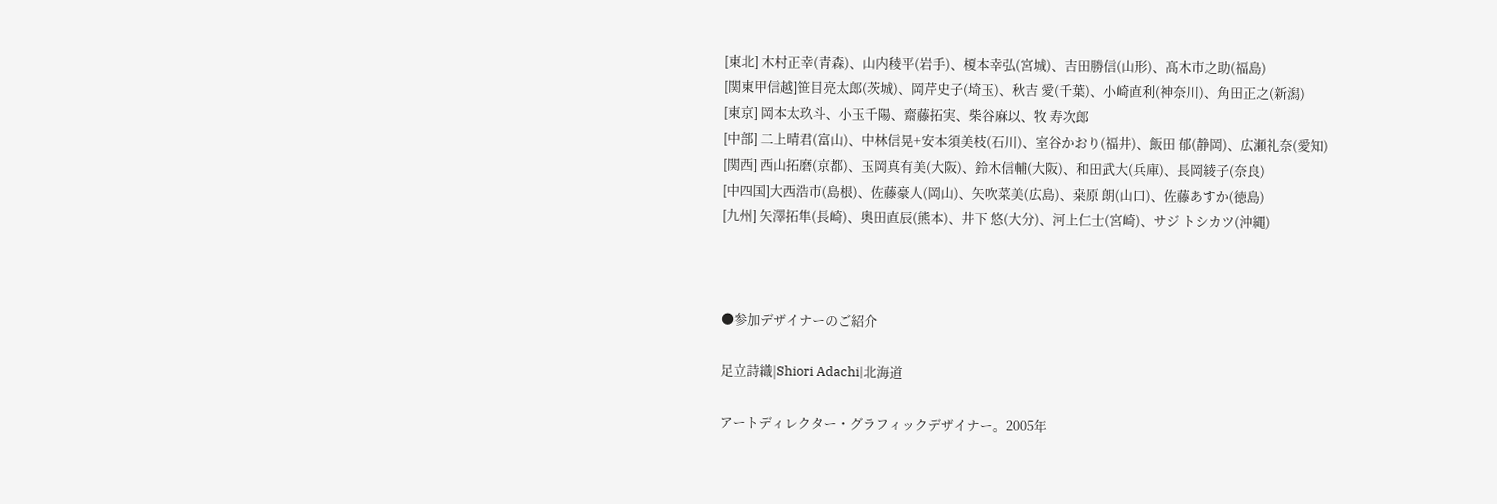[東北] 木村正幸(青森)、山内稜平(岩手)、榎本幸弘(宮城)、吉田勝信(山形)、髙木市之助(福島)
[関東甲信越]笹目亮太郎(茨城)、岡芹史子(埼玉)、秋吉 愛(千葉)、小崎直利(神奈川)、角田正之(新潟)
[東京] 岡本太玖斗、小玉千陽、齋藤拓実、柴谷麻以、牧 寿次郎
[中部] 二上晴君(富山)、中林信晃+安本須美枝(石川)、室谷かおり(福井)、飯田 郁(静岡)、広瀬礼奈(愛知)
[関西] 西山拓磨(京都)、玉岡真有美(大阪)、鈴木信輔(大阪)、和田武大(兵庫)、長岡綾子(奈良)
[中四国]大西浩市(島根)、佐藤豪人(岡山)、矢吹菜美(広島)、桒原 朗(山口)、佐藤あすか(徳島)
[九州] 矢澤拓隼(長崎)、奥田直辰(熊本)、井下 悠(大分)、河上仁士(宮崎)、サジ トシカツ(沖縄)



●参加デザイナーのご紹介

足立詩織|Shiori Adachi|北海道

アートディレクター・グラフィックデザイナー。2005年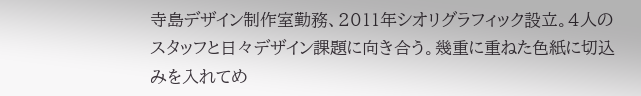寺島デザイン制作室勤務、2011年シオリグラフィック設立。4人のスタッフと日々デザイン課題に向き合う。幾重に重ねた色紙に切込みを入れてめ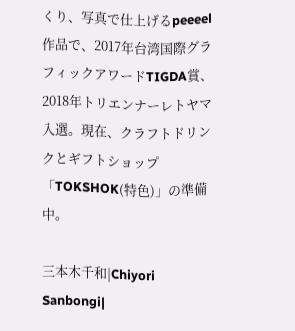くり、写真で仕上げるpeeeel作品で、2017年台湾国際グラフィックアワードTIGDA賞、2018年トリエンナーレトヤマ入選。現在、クラフトドリンクとギフトショップ「TOKSHOK(特色)」の準備中。

三本木千和|Chiyori Sanbongi|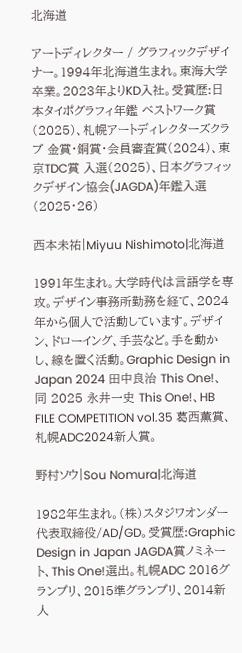北海道

アートディレクター / グラフィックデザイナー。1994年北海道生まれ。東海大学卒業。2023年よりKD入社。受賞歴:日本タイポグラフィ年鑑 ベストワーク賞(2025)、札幌アートディレクターズクラブ 金賞・銅賞・会員審査賞(2024)、東京TDC賞 入選(2025)、日本グラフィックデザイン協会(JAGDA)年鑑入選(2025・26)

西本未祐|Miyuu Nishimoto|北海道

1991年生まれ。大学時代は言語学を専攻。デザイン事務所勤務を経て、2024年から個人で活動しています。デザイン、ドローイング、手芸など。手を動かし、線を置く活動。Graphic Design in Japan 2024 田中良治 This One!、同 2025 永井一史 This One!、HB FILE COMPETITION vol.35 葛西薫賞、札幌ADC2024新人賞。

野村ソウ|Sou Nomura|北海道

1982年生まれ。(株)スタジワオンダー代表取締役/AD/GD。受賞歴:Graphic Design in Japan JAGDA賞ノミネート、This One!選出。札幌ADC 2016グランプリ、2015準グランプリ、2014新人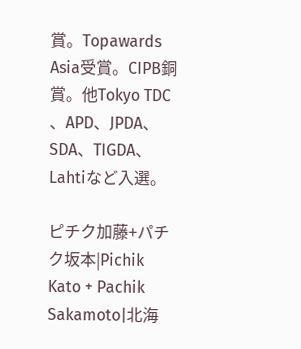賞。Topawards Asia受賞。CIPB銅賞。他Tokyo TDC 、APD、JPDA、SDA、TIGDA、Lahtiなど入選。

ピチク加藤+パチク坂本|Pichik Kato + Pachik Sakamoto|北海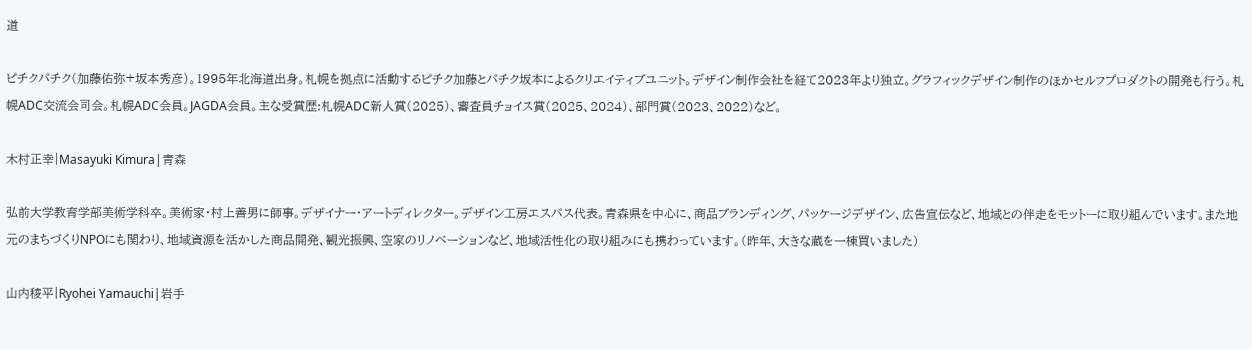道

ピチクパチク(加藤佑弥+坂本秀彦)。1995年北海道出身。札幌を拠点に活動するピチク加藤とパチク坂本によるクリエイティブユニット。デザイン制作会社を経て2023年より独立。グラフィックデザイン制作のほかセルフプロダクトの開発も行う。札幌ADC交流会司会。札幌ADC会員。JAGDA会員。主な受賞歴:札幌ADC新人賞(2025)、審査員チョイス賞(2025、2024)、部門賞(2023、2022)など。

木村正幸|Masayuki Kimura|青森

弘前大学教育学部美術学科卒。美術家・村上善男に師事。デザイナー・アートディレクター。デザイン工房エスパス代表。青森県を中心に、商品ブランディング、パッケージデザイン、広告宣伝など、地域との伴走をモットーに取り組んでいます。また地元のまちづくりNPOにも関わり、地域資源を活かした商品開発、観光振興、空家のリノベーションなど、地域活性化の取り組みにも携わっています。(昨年、大きな蔵を一棟買いました)

山内稜平|Ryohei Yamauchi|岩手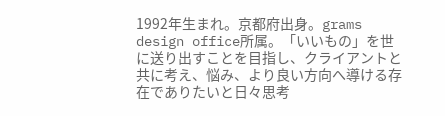1992年生まれ。京都府出身。grams design office所属。「いいもの」を世に送り出すことを目指し、クライアントと共に考え、悩み、より良い方向へ導ける存在でありたいと日々思考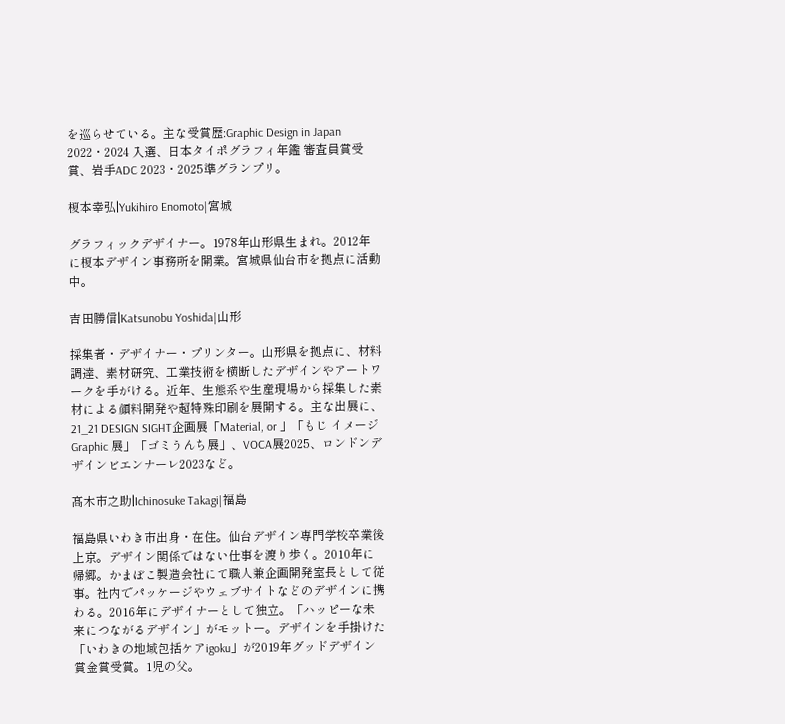を巡らせている。主な受賞歴:Graphic Design in Japan 2022・2024 入選、日本タイポグラフィ年鑑 審査員賞受賞、岩手ADC 2023・2025準グランプリ。

榎本幸弘|Yukihiro Enomoto|宮城

グラフィックデザイナー。1978年山形県生まれ。2012年に榎本デザイン事務所を開業。宮城県仙台市を拠点に活動中。

吉田勝信|Katsunobu Yoshida|山形

採集者・デザイナー・プリンター。山形県を拠点に、材料調達、素材研究、工業技術を横断したデザインやアートワークを手がける。近年、生態系や生産現場から採集した素材による顔料開発や超特殊印刷を展開する。主な出展に、21_21 DESIGN SIGHT企画展「Material, or 」「もじ イメージ Graphic 展」「ゴミうんち展」、VOCA展2025、ロンドンデザインビエンナーレ2023など。

髙木市之助|Ichinosuke Takagi|福島

福島県いわき市出身・在住。仙台デザイン専門学校卒業後上京。デザイン関係ではない仕事を渡り歩く。2010年に帰郷。かまぼこ製造会社にて職人兼企画開発室長として従事。社内でパッケージやウェブサイトなどのデザインに携わる。2016年にデザイナーとして独立。「ハッピーな未来につながるデザイン」がモットー。デザインを手掛けた「いわきの地域包括ケアigoku」が2019年グッドデザイン賞金賞受賞。1児の父。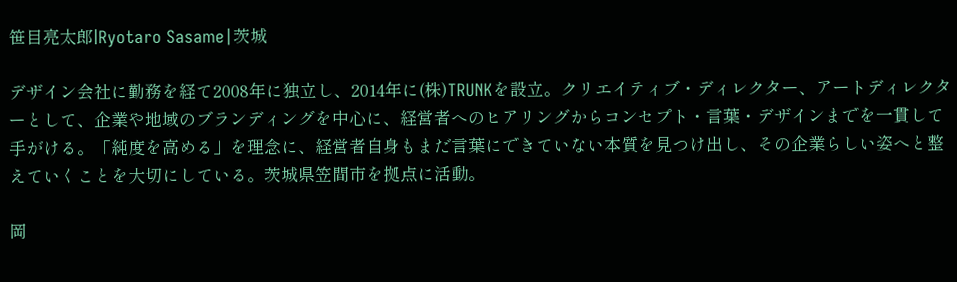笹目亮太郎|Ryotaro Sasame|茨城

デザイン会社に勤務を経て2008年に独立し、2014年に(株)TRUNKを設立。クリエイティブ・ディレクター、アートディレクターとして、企業や地域のブランディングを中心に、経営者へのヒアリングからコンセプト・言葉・デザインまでを一貫して手がける。「純度を高める」を理念に、経営者自身もまだ言葉にできていない本質を見つけ出し、その企業らしい姿へと整えていくことを大切にしている。茨城県笠間市を拠点に活動。

岡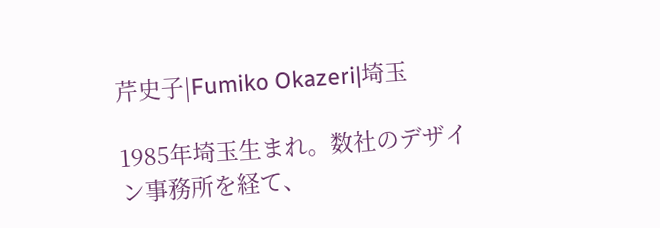芹史子|Fumiko Okazeri|埼玉

1985年埼玉生まれ。数社のデザイン事務所を経て、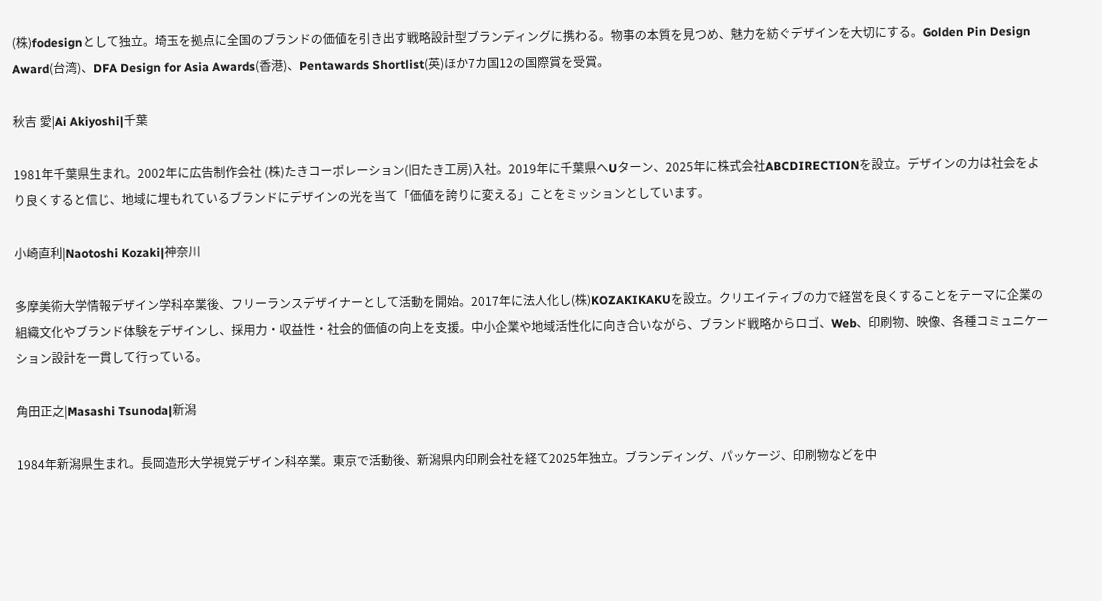(株)fodesignとして独立。埼玉を拠点に全国のブランドの価値を引き出す戦略設計型ブランディングに携わる。物事の本質を見つめ、魅力を紡ぐデザインを大切にする。Golden Pin Design Award(台湾)、DFA Design for Asia Awards(香港)、Pentawards Shortlist(英)ほか7カ国12の国際賞を受賞。

秋吉 愛|Ai Akiyoshi|千葉

1981年千葉県生まれ。2002年に広告制作会社 (株)たきコーポレーション(旧たき工房)入社。2019年に千葉県へUターン、2025年に株式会社ABCDIRECTIONを設立。デザインの力は社会をより良くすると信じ、地域に埋もれているブランドにデザインの光を当て「価値を誇りに変える」ことをミッションとしています。

小崎直利|Naotoshi Kozaki|神奈川

多摩美術大学情報デザイン学科卒業後、フリーランスデザイナーとして活動を開始。2017年に法人化し(株)KOZAKIKAKUを設立。クリエイティブの力で経営を良くすることをテーマに企業の組織文化やブランド体験をデザインし、採用力・収益性・社会的価値の向上を支援。中小企業や地域活性化に向き合いながら、ブランド戦略からロゴ、Web、印刷物、映像、各種コミュニケーション設計を一貫して行っている。

角田正之|Masashi Tsunoda|新潟

1984年新潟県生まれ。長岡造形大学視覚デザイン科卒業。東京で活動後、新潟県内印刷会社を経て2025年独立。ブランディング、パッケージ、印刷物などを中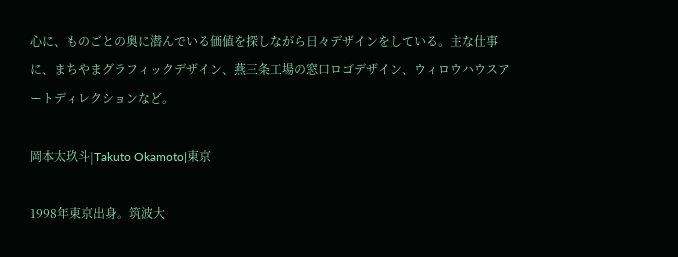心に、ものごとの奥に潜んでいる価値を探しながら日々デザインをしている。主な仕事に、まちやまグラフィックデザイン、燕三条工場の窓口ロゴデザイン、ウィロウハウスアートディレクションなど。

岡本太玖斗|Takuto Okamoto|東京

1998年東京出身。筑波大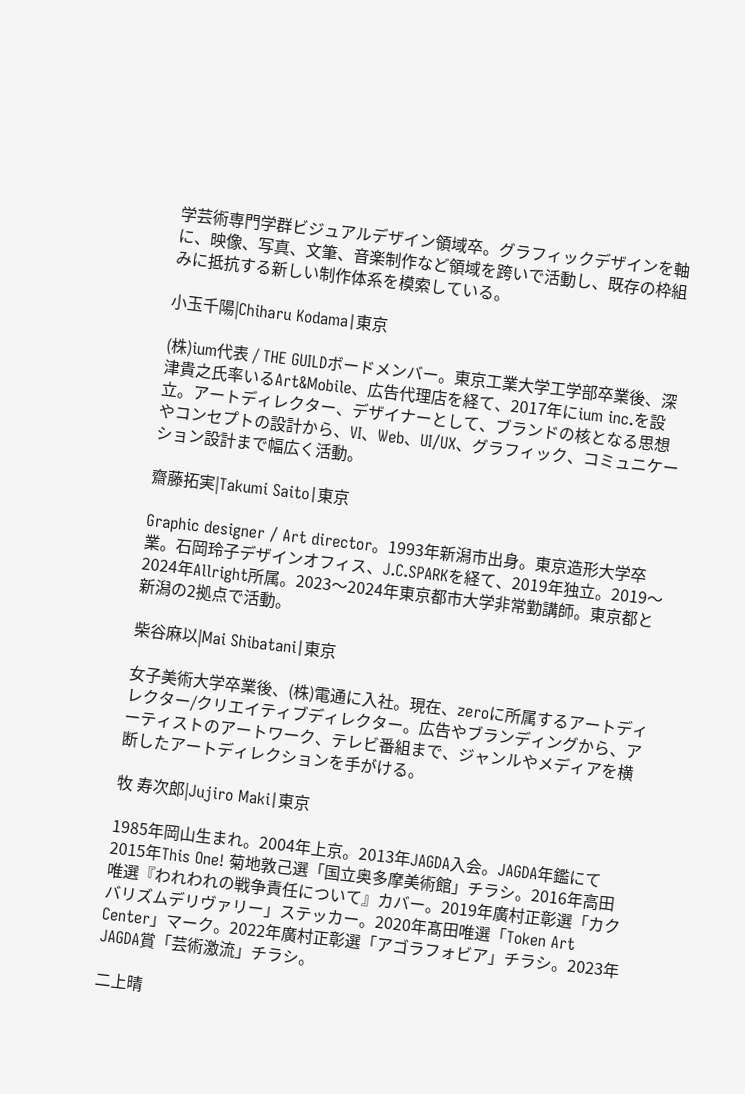学芸術専門学群ビジュアルデザイン領域卒。グラフィックデザインを軸に、映像、写真、文筆、音楽制作など領域を跨いで活動し、既存の枠組みに抵抗する新しい制作体系を模索している。

小玉千陽|Chiharu Kodama|東京

(株)ium代表 / THE GUILDボードメンバー。東京工業大学工学部卒業後、深津貴之氏率いるArt&Mobile、広告代理店を経て、2017年にium inc.を設立。アートディレクター、デザイナーとして、ブランドの核となる思想やコンセプトの設計から、VI、Web、UI/UX、グラフィック、コミュニケーション設計まで幅広く活動。

齋藤拓実|Takumi Saito|東京

Graphic designer / Art director。1993年新潟市出身。東京造形大学卒業。石岡玲子デザインオフィス、J.C.SPARKを経て、2019年独立。2019〜2024年Allright所属。2023〜2024年東京都市大学非常勤講師。東京都と新潟の2拠点で活動。

柴谷麻以|Mai Shibatani|東京

女子美術大学卒業後、(株)電通に入社。現在、zeroに所属するアートディレクター/クリエイティブディレクター。広告やブランディングから、アーティストのアートワーク、テレビ番組まで、ジャンルやメディアを横断したアートディレクションを手がける。

牧 寿次郎|Jujiro Maki|東京

1985年岡山生まれ。2004年上京。2013年JAGDA入会。JAGDA年鑑にて2015年This One! 菊地敦己選「国立奥多摩美術館」チラシ。2016年高田唯選『われわれの戦争責任について』カバー。2019年廣村正彰選「カクバリズムデリヴァリー」ステッカー。2020年髙田唯選「Token Art Center」マーク。2022年廣村正彰選「アゴラフォビア」チラシ。2023年JAGDA賞「芸術激流」チラシ。

二上晴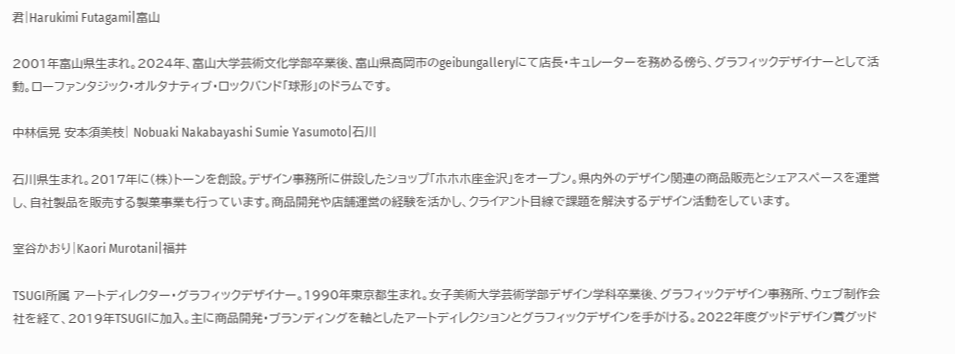君|Harukimi Futagami|富山

2001年富山県生まれ。2024年、富山大学芸術文化学部卒業後、富山県高岡市のgeibungalleryにて店長・キュレーターを務める傍ら、グラフィックデザイナーとして活動。ローファンタジック・オルタナティブ・ロックバンド「球形」のドラムです。

中林信晃 安本須美枝| Nobuaki Nakabayashi Sumie Yasumoto|石川

石川県生まれ。2017年に(株)トーンを創設。デザイン事務所に併設したショップ「ホホホ座金沢」をオープン。県内外のデザイン関連の商品販売とシェアスペースを運営し、自社製品を販売する製菓事業も行っています。商品開発や店舗運営の経験を活かし、クライアント目線で課題を解決するデザイン活動をしています。

室谷かおり|Kaori Murotani|福井

TSUGI所属 アートディレクター・グラフィックデザイナー。1990年東京都生まれ。女子美術大学芸術学部デザイン学科卒業後、グラフィックデザイン事務所、ウェブ制作会社を経て、2019年TSUGIに加入。主に商品開発・ブランディングを軸としたアートディレクションとグラフィックデザインを手がける。2022年度グッドデザイン賞グッド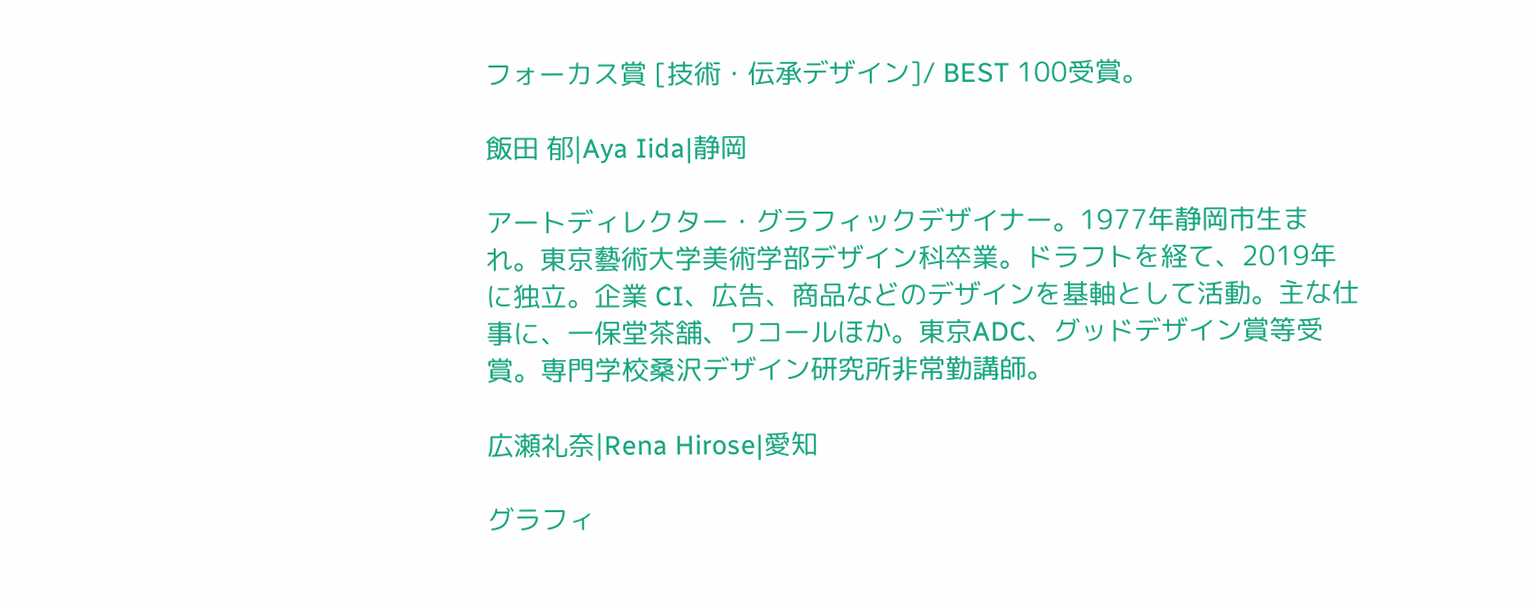フォーカス賞 [技術・伝承デザイン]/ BEST 100受賞。

飯田 郁|Aya Iida|静岡

アートディレクター・グラフィックデザイナー。1977年静岡市生まれ。東京藝術大学美術学部デザイン科卒業。ドラフトを経て、2019年に独立。企業 CI、広告、商品などのデザインを基軸として活動。主な仕事に、一保堂茶舗、ワコールほか。東京ADC、グッドデザイン賞等受賞。専門学校桑沢デザイン研究所非常勤講師。

広瀬礼奈|Rena Hirose|愛知

グラフィ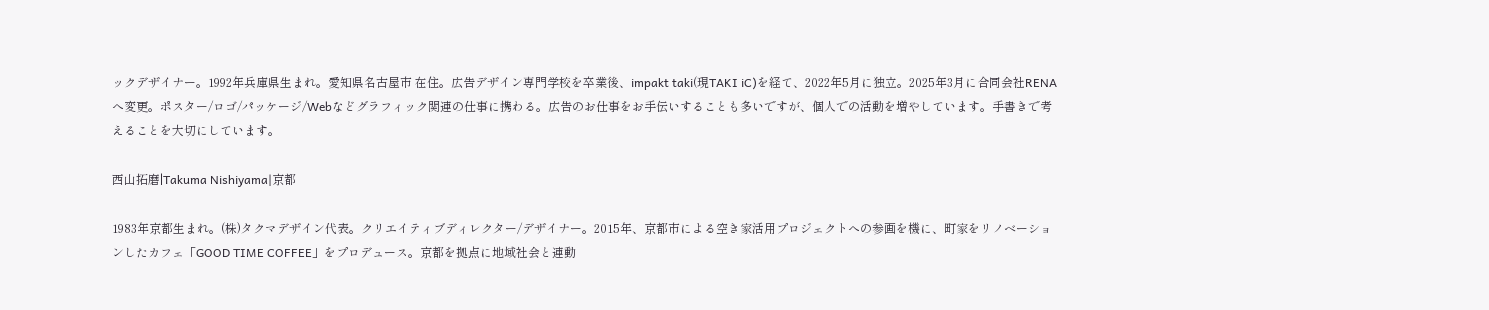ックデザイナー。1992年兵庫県生まれ。愛知県名古屋市 在住。広告デザイン専門学校を卒業後、impakt taki(現TAKI iC)を経て、2022年5月に独立。2025年3月に合同会社RENAへ変更。ポスター/ロゴ/パッケージ/Webなどグラフィック関連の仕事に携わる。広告のお仕事をお手伝いすることも多いですが、個人での活動を増やしています。手書きで考えることを大切にしています。

西山拓磨|Takuma Nishiyama|京都

1983年京都生まれ。(株)タクマデザイン代表。クリエイティブディレクター/デザイナー。2015年、京都市による空き家活用プロジェクトへの参画を機に、町家をリノベーションしたカフェ「GOOD TIME COFFEE」をプロデュース。京都を拠点に地域社会と連動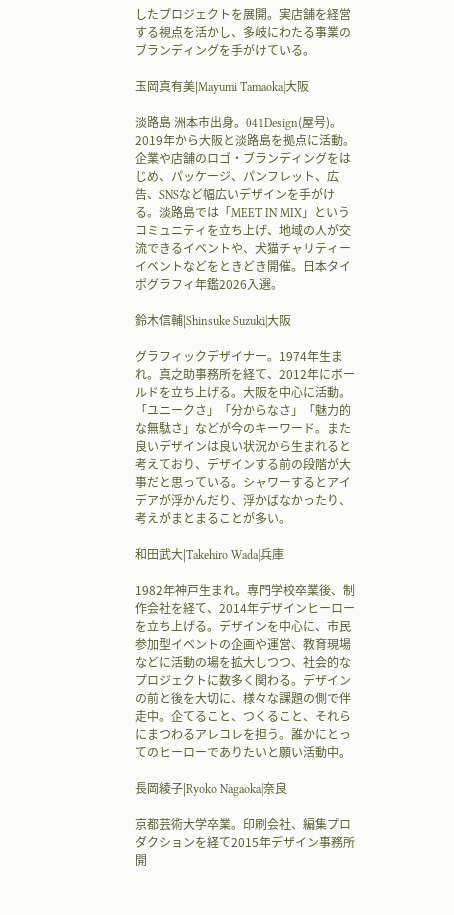したプロジェクトを展開。実店舗を経営する視点を活かし、多岐にわたる事業のブランディングを手がけている。

玉岡真有美|Mayumi Tamaoka|大阪

淡路島 洲本市出身。041Design(屋号)。2019年から大阪と淡路島を拠点に活動。企業や店舗のロゴ・ブランディングをはじめ、パッケージ、パンフレット、広告、SNSなど幅広いデザインを手がける。淡路島では「MEET IN MIX」というコミュニティを立ち上げ、地域の人が交流できるイベントや、犬猫チャリティーイベントなどをときどき開催。日本タイポグラフィ年鑑2026入選。

鈴木信輔|Shinsuke Suzuki|大阪

グラフィックデザイナー。1974年生まれ。真之助事務所を経て、2012年にボールドを立ち上げる。大阪を中心に活動。「ユニークさ」「分からなさ」「魅力的な無駄さ」などが今のキーワード。また良いデザインは良い状況から生まれると考えており、デザインする前の段階が大事だと思っている。シャワーするとアイデアが浮かんだり、浮かばなかったり、考えがまとまることが多い。

和田武大|Takehiro Wada|兵庫

1982年神戸生まれ。専門学校卒業後、制作会社を経て、2014年デザインヒーローを立ち上げる。デザインを中心に、市民参加型イベントの企画や運営、教育現場などに活動の場を拡大しつつ、社会的なプロジェクトに数多く関わる。デザインの前と後を大切に、様々な課題の側で伴走中。企てること、つくること、それらにまつわるアレコレを担う。誰かにとってのヒーローでありたいと願い活動中。

長岡綾子|Ryoko Nagaoka|奈良

京都芸術大学卒業。印刷会社、編集プロダクションを経て2015年デザイン事務所開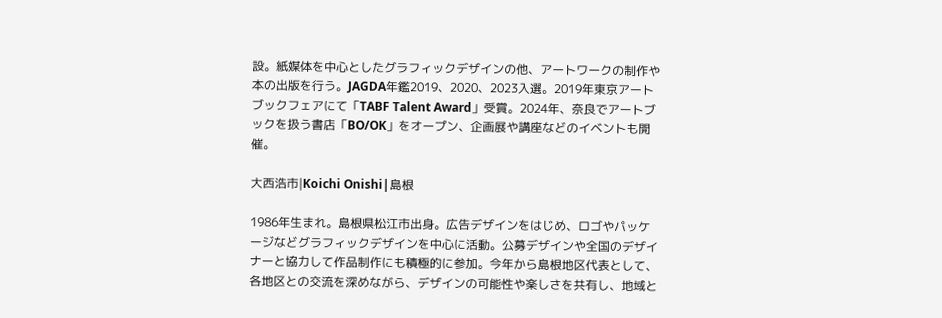設。紙媒体を中心としたグラフィックデザインの他、アートワークの制作や本の出版を行う。JAGDA年鑑2019、2020、2023入選。2019年東京アートブックフェアにて「TABF Talent Award」受賞。2024年、奈良でアートブックを扱う書店「BO/OK」をオープン、企画展や講座などのイベントも開催。

大西浩市|Koichi Onishi|島根

1986年生まれ。島根県松江市出身。広告デザインをはじめ、ロゴやパッケージなどグラフィックデザインを中心に活動。公募デザインや全国のデザイナーと協力して作品制作にも積極的に参加。今年から島根地区代表として、各地区との交流を深めながら、デザインの可能性や楽しさを共有し、地域と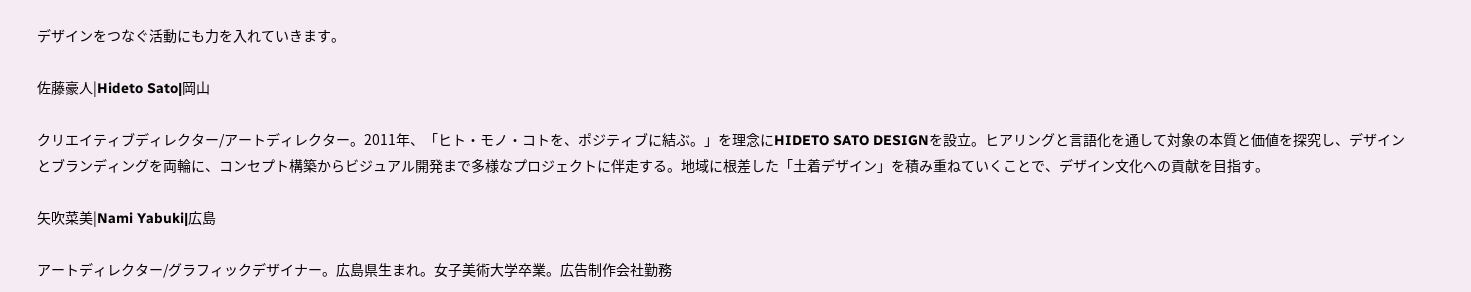デザインをつなぐ活動にも力を入れていきます。

佐藤豪人|Hideto Sato|岡山

クリエイティブディレクター/アートディレクター。2011年、「ヒト・モノ・コトを、ポジティブに結ぶ。」を理念にHIDETO SATO DESIGNを設立。ヒアリングと言語化を通して対象の本質と価値を探究し、デザインとブランディングを両輪に、コンセプト構築からビジュアル開発まで多様なプロジェクトに伴走する。地域に根差した「土着デザイン」を積み重ねていくことで、デザイン文化への貢献を目指す。

矢吹菜美|Nami Yabuki|広島

アートディレクター/グラフィックデザイナー。広島県生まれ。女子美術大学卒業。広告制作会社勤務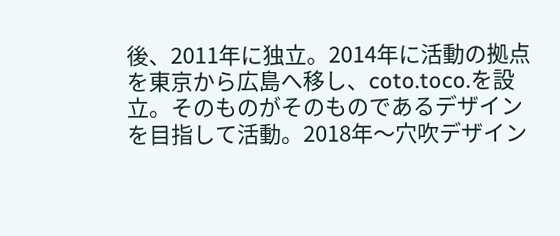後、2011年に独立。2014年に活動の拠点を東京から広島へ移し、coto.toco.を設立。そのものがそのものであるデザインを目指して活動。2018年〜穴吹デザイン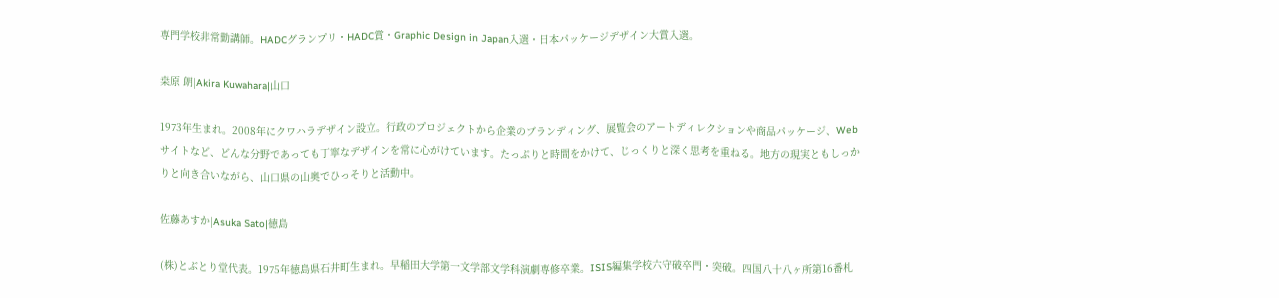専門学校非常勤講師。HADCグランプリ・HADC賞・Graphic Design in Japan入選・日本パッケージデザイン大賞入選。

桒原 朗|Akira Kuwahara|山口

1973年生まれ。2008年にクワハラデザイン設立。行政のプロジェクトから企業のブランディング、展覧会のアートディレクションや商品パッケージ、Webサイトなど、どんな分野であっても丁寧なデザインを常に心がけています。たっぷりと時間をかけて、じっくりと深く思考を重ねる。地方の現実ともしっかりと向き合いながら、山口県の山奥でひっそりと活動中。

佐藤あすか|Asuka Sato|徳島

(株)とぶとり堂代表。1975年徳島県石井町生まれ。早稲田大学第一文学部文学科演劇専修卒業。ISIS編集学校六守破卒門・突破。四国八十八ヶ所第16番札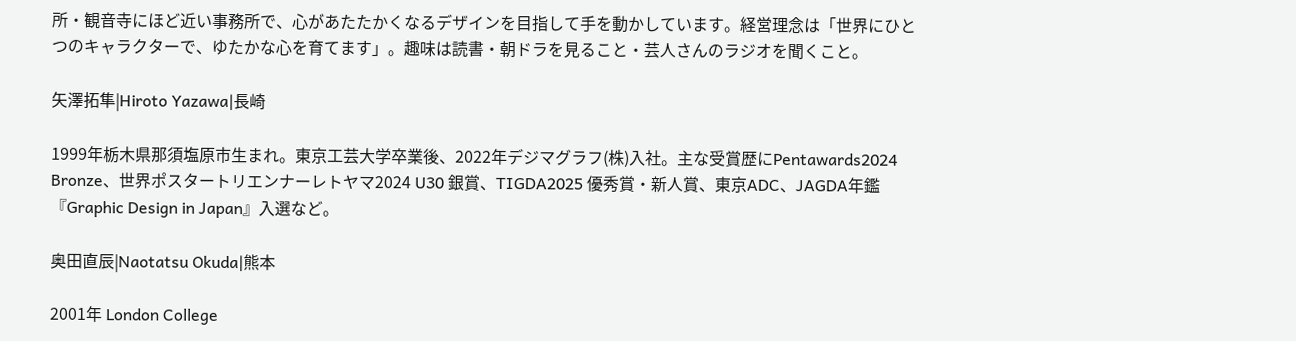所・観音寺にほど近い事務所で、心があたたかくなるデザインを目指して手を動かしています。経営理念は「世界にひとつのキャラクターで、ゆたかな心を育てます」。趣味は読書・朝ドラを見ること・芸人さんのラジオを聞くこと。

矢澤拓隼|Hiroto Yazawa|長崎

1999年栃木県那須塩原市生まれ。東京工芸大学卒業後、2022年デジマグラフ(株)入社。主な受賞歴にPentawards2024 Bronze、世界ポスタートリエンナーレトヤマ2024 U30 銀賞、TIGDA2025 優秀賞・新人賞、東京ADC、JAGDA年鑑『Graphic Design in Japan』入選など。

奥田直辰|Naotatsu Okuda|熊本

2001年 London College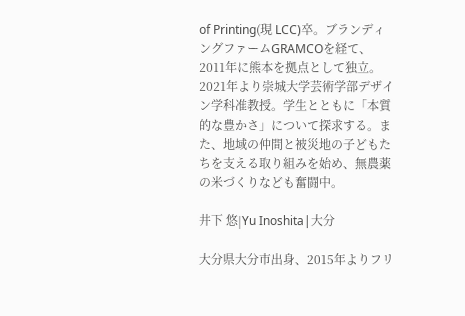of Printing(現 LCC)卒。ブランディングファームGRAMCOを経て、2011年に熊本を拠点として独立。2021年より崇城大学芸術学部デザイン学科准教授。学生とともに「本質的な豊かさ」について探求する。また、地域の仲間と被災地の子どもたちを支える取り組みを始め、無農薬の米づくりなども奮闘中。

井下 悠|Yu Inoshita|大分

大分県大分市出身、2015年よりフリ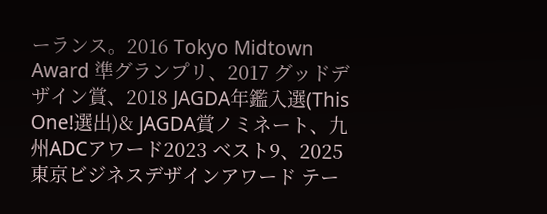ーランス。2016 Tokyo Midtown Award 準グランプリ、2017 グッドデザイン賞、2018 JAGDA年鑑入選(This One!選出)& JAGDA賞ノミネート、九州ADCアワード2023 ベスト9、2025 東京ビジネスデザインアワード テー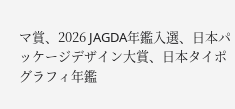マ賞、2026 JAGDA年鑑入選、日本パッケージデザイン大賞、日本タイポグラフィ年鑑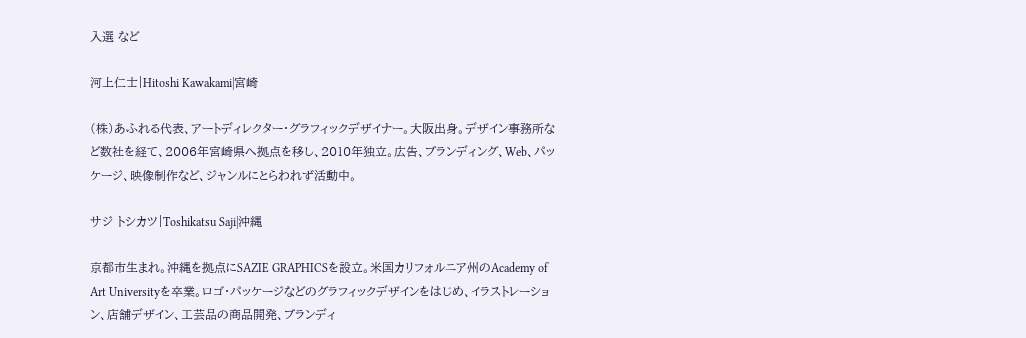入選 など

河上仁士|Hitoshi Kawakami|宮崎

(株)あふれる代表、アートディレクター・グラフィックデザイナー。大阪出身。デザイン事務所など数社を経て、2006年宮崎県へ拠点を移し、2010年独立。広告、ブランディング、Web、パッケージ、映像制作など、ジャンルにとらわれず活動中。

サジ トシカツ|Toshikatsu Saji|沖縄

京都市生まれ。沖縄を拠点にSAZIE GRAPHICSを設立。米国カリフォルニア州のAcademy of Art Universityを卒業。ロゴ・パッケージなどのグラフィックデザインをはじめ、イラストレーション、店舗デザイン、工芸品の商品開発、ブランディ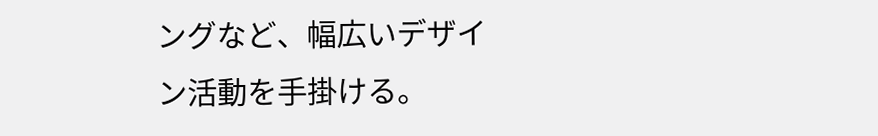ングなど、幅広いデザイン活動を手掛ける。